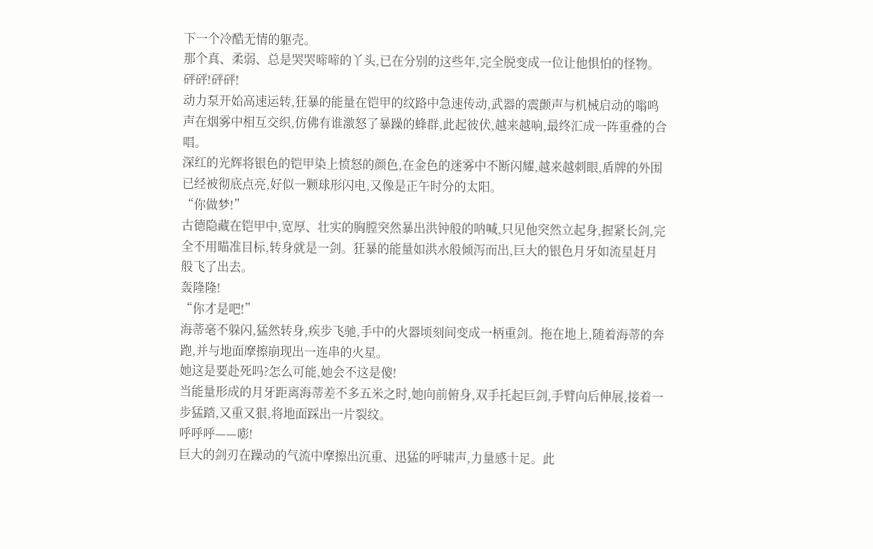下一个冷酷无情的躯壳。
那个真、柔弱、总是哭哭啼啼的丫头,已在分别的这些年,完全脱变成一位让他惧怕的怪物。
砰砰!砰砰!
动力泵开始高速运转,狂暴的能量在铠甲的纹路中急速传动,武器的震颤声与机械启动的嗡鸣声在烟雾中相互交织,仿佛有谁激怒了暴躁的蜂群,此起彼伏,越来越响,最终汇成一阵重叠的合唱。
深红的光辉将银色的铠甲染上愤怒的颜色,在金色的迷雾中不断闪耀,越来越刺眼,盾牌的外围已经被彻底点亮,好似一颗球形闪电,又像是正午时分的太阳。
“你做梦!”
古德隐藏在铠甲中,宽厚、壮实的胸膛突然暴出洪钟般的呐喊,只见他突然立起身,握紧长剑,完全不用瞄准目标,转身就是一剑。狂暴的能量如洪水般倾泻而出,巨大的银色月牙如流星赶月般飞了出去。
轰隆隆!
“你才是吧!”
海蒂毫不躲闪,猛然转身,疾步飞驰,手中的火器顷刻间变成一柄重剑。拖在地上,随着海蒂的奔跑,并与地面摩擦崩现出一连串的火星。
她这是要赴死吗?怎么可能,她会不这是傻!
当能量形成的月牙距离海蒂差不多五米之时,她向前俯身,双手托起巨剑,手臂向后伸展,接着一步猛踏,又重又狠,将地面踩出一片裂纹。
呼呼呼——嘭!
巨大的剑刃在躁动的气流中摩擦出沉重、迅猛的呼啸声,力量感十足。此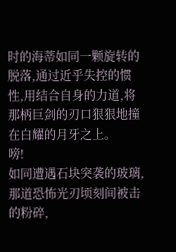时的海蒂如同一颗旋转的脱落,通过近乎失控的惯性,用结合自身的力道,将那柄巨剑的刃口狠狠地撞在白耀的月牙之上。
嗙!
如同遭遇石块突袭的玻璃,那道恐怖光刃顷刻间被击的粉碎,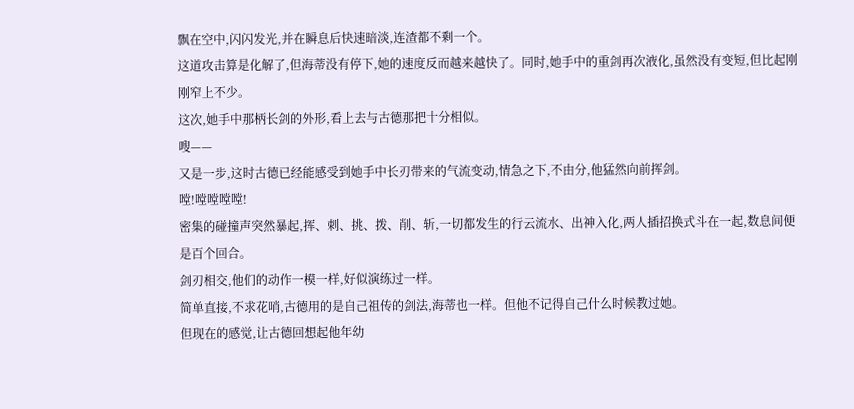飘在空中,闪闪发光,并在瞬息后快速暗淡,连渣都不剩一个。
这道攻击算是化解了,但海蒂没有停下,她的速度反而越来越快了。同时,她手中的重剑再次液化,虽然没有变短,但比起刚刚窄上不少。
这次,她手中那柄长剑的外形,看上去与古德那把十分相似。
嗖——
又是一步,这时古德已经能感受到她手中长刃带来的气流变动,情急之下,不由分,他猛然向前挥剑。
嘡!嘡嘡嘡嘡!
密集的碰撞声突然暴起,挥、刺、挑、拨、削、斩,一切都发生的行云流水、出神入化,两人插招换式斗在一起,数息间便是百个回合。
剑刃相交,他们的动作一模一样,好似演练过一样。
简单直接,不求花哨,古德用的是自己祖传的剑法,海蒂也一样。但他不记得自己什么时候教过她。
但现在的感觉,让古德回想起他年幼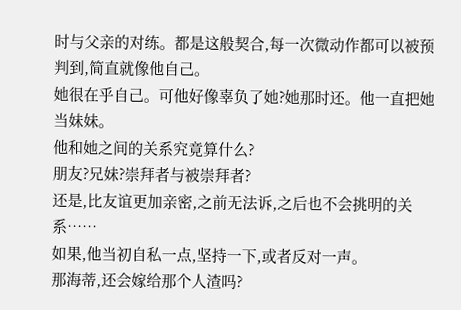时与父亲的对练。都是这般契合,每一次微动作都可以被预判到,简直就像他自己。
她很在乎自己。可他好像辜负了她?她那时还。他一直把她当妹妹。
他和她之间的关系究竟算什么?
朋友?兄妹?崇拜者与被崇拜者?
还是,比友谊更加亲密,之前无法诉,之后也不会挑明的关系……
如果,他当初自私一点,坚持一下,或者反对一声。
那海蒂,还会嫁给那个人渣吗?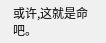或许,这就是命吧。